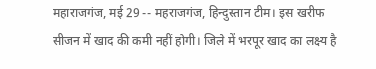महाराजगंज, मई 29 -- महराजगंज, हिन्दुस्तान टीम। इस खरीफ सीजन में खाद की कमी नहीं होगी। जिले में भरपूर खाद का लक्ष्य है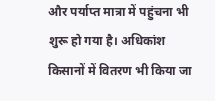और पर्याप्त मात्रा में पहुंचना भी शुरू हो गया है। अधिकांश किसानों में वितरण भी किया जा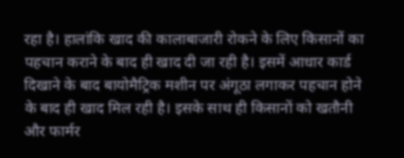रहा है। हालांकि खाद की कालाबाजारी रोकने के लिए किसानों का पहचान कराने के बाद ही खाद दी जा रही है। इसमें आधार कार्ड दिखाने के बाद बायोमैट्रिक मशीन पर अंगूठा लगाकर पहचान होने के बाद ही खाद मिल रही है। इसके साथ ही किसानों को खतौनी और फार्मर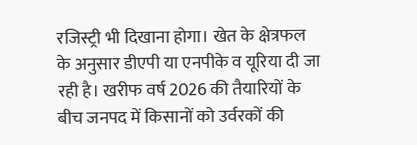रजिस्ट्री भी दिखाना होगा। खेत के क्षेत्रफल के अनुसार डीएपी या एनपीके व यूरिया दी जा रही है। खरीफ वर्ष 2026 की तैयारियों के बीच जनपद में किसानों को उर्वरकों की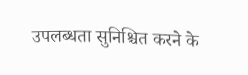उपलब्धता सुनिश्चित करने के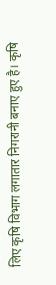लिए कृषि विभाग लगातार निगरानी बनाए हुए है। कृषि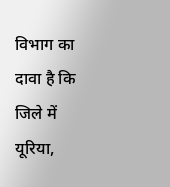विभाग का दावा है कि जिले में यूरिया,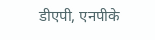डीएपी, एनपीके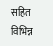सहित विभिन्न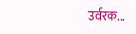उर्वरक...